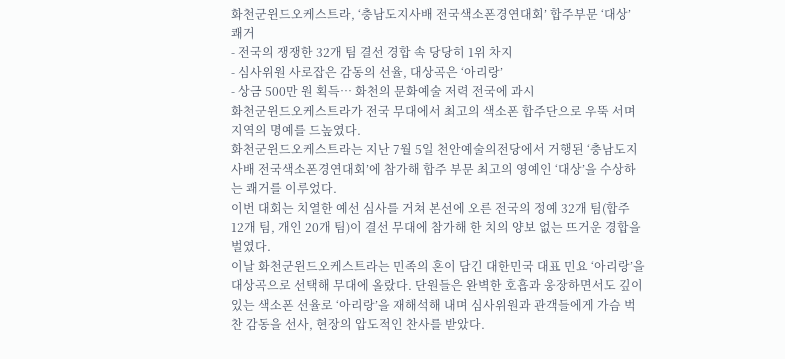화천군윈드오케스트라, ‘충남도지사배 전국색소폰경연대회’ 합주부문 ‘대상’ 쾌거
- 전국의 쟁쟁한 32개 팀 결선 경합 속 당당히 1위 차지
- 심사위원 사로잡은 감동의 선율, 대상곡은 ‘아리랑’
- 상금 500만 원 획득… 화천의 문화예술 저력 전국에 과시
화천군윈드오케스트라가 전국 무대에서 최고의 색소폰 합주단으로 우뚝 서며 지역의 명예를 드높였다.
화천군윈드오케스트라는 지난 7월 5일 천안예술의전당에서 거행된 ‘충남도지사배 전국색소폰경연대회’에 참가해 합주 부문 최고의 영예인 ‘대상’을 수상하는 쾌거를 이루었다.
이번 대회는 치열한 예선 심사를 거쳐 본선에 오른 전국의 정예 32개 팀(합주 12개 팀, 개인 20개 팀)이 결선 무대에 참가해 한 치의 양보 없는 뜨거운 경합을 벌였다.
이날 화천군윈드오케스트라는 민족의 혼이 담긴 대한민국 대표 민요 ‘아리랑’을 대상곡으로 선택해 무대에 올랐다. 단원들은 완벽한 호흡과 웅장하면서도 깊이 있는 색소폰 선율로 ‘아리랑’을 재해석해 내며 심사위원과 관객들에게 가슴 벅찬 감동을 선사, 현장의 압도적인 찬사를 받았다.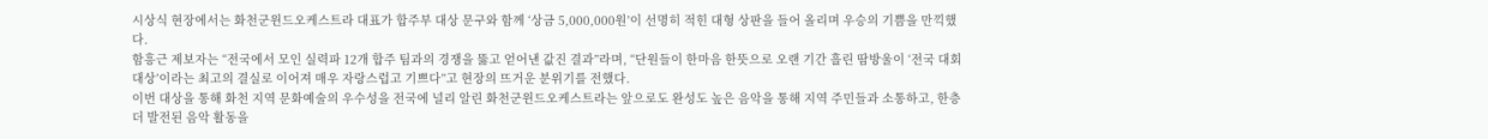시상식 현장에서는 화천군윈드오케스트라 대표가 합주부 대상 문구와 함께 ‘상금 5,000,000원’이 선명히 적힌 대형 상판을 들어 올리며 우승의 기쁨을 만끽했다.
함흥근 제보자는 “전국에서 모인 실력파 12개 합주 팀과의 경쟁을 뚫고 얻어낸 값진 결과”라며, “단원들이 한마음 한뜻으로 오랜 기간 흘린 땀방울이 ‘전국 대회 대상’이라는 최고의 결실로 이어져 매우 자랑스럽고 기쁘다”고 현장의 뜨거운 분위기를 전했다.
이번 대상을 통해 화천 지역 문화예술의 우수성을 전국에 널리 알린 화천군윈드오케스트라는 앞으로도 완성도 높은 음악을 통해 지역 주민들과 소통하고, 한층 더 발전된 음악 활동을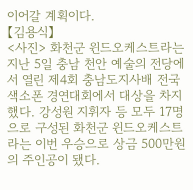이어갈 계획이다.
【김용식】
<사진> 화천군 윈드오케스트라는 지난 5일 충남 천안 예술의 전당에서 열린 제4회 충남도지사배 전국 색소폰 경연대회에서 대상을 차지했다. 강성원 지휘자 등 모두 17명으로 구성된 화천군 윈드오케스트라는 이번 우승으로 상금 500만원의 주인공이 됐다.